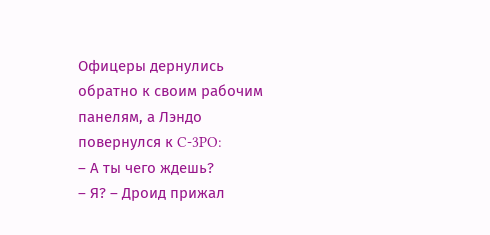Офицеры дернулись обратно к своим рабочим панелям, а Лэндо повернулся к C-3PO:
– А ты чего ждешь?
– Я? – Дроид прижал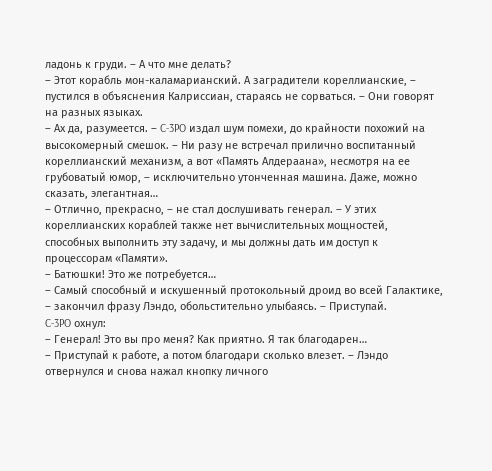ладонь к груди. – А что мне делать?
– Этот корабль мон-каламарианский. А заградители кореллианские, – пустился в объяснения Калриссиан, стараясь не сорваться. – Они говорят на разных языках.
– Ах да, разумеется. – C-3PO издал шум помехи, до крайности похожий на высокомерный смешок. – Ни разу не встречал прилично воспитанный кореллианский механизм, а вот «Память Алдераана», несмотря на ее грубоватый юмор, – исключительно утонченная машина. Даже, можно сказать, элегантная…
– Отлично, прекрасно, – не стал дослушивать генерал. – У этих кореллианских кораблей также нет вычислительных мощностей, способных выполнить эту задачу, и мы должны дать им доступ к процессорам «Памяти».
– Батюшки! Это же потребуется…
– Самый способный и искушенный протокольный дроид во всей Галактике, – закончил фразу Лэндо, обольстительно улыбаясь. – Приступай.
C-3PO охнул:
– Генерал! Это вы про меня? Как приятно. Я так благодарен…
– Приступай к работе, а потом благодари сколько влезет. – Лэндо отвернулся и снова нажал кнопку личного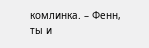комлинка. – Фенн, ты и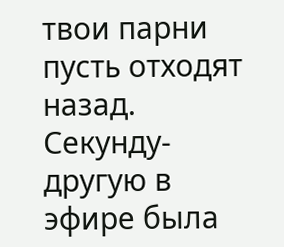твои парни пусть отходят назад.
Секунду-другую в эфире была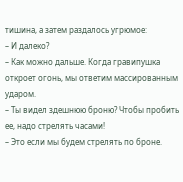тишина, а затем раздалось угрюмое:
– И далеко?
– Как можно дальше. Когда гравипушка откроет огонь, мы ответим массированным ударом.
– Ты видел здешнюю броню? Чтобы пробить ее, надо стрелять часами!
– Это если мы будем стрелять по броне.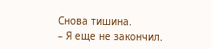Снова тишина.
– Я еще не закончил.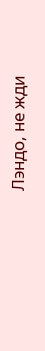Лэндо, не жди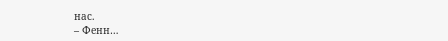нас.
– Фенн…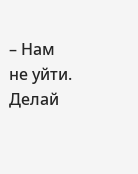– Нам не уйти. Делай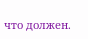что должен.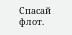Спасай флот.